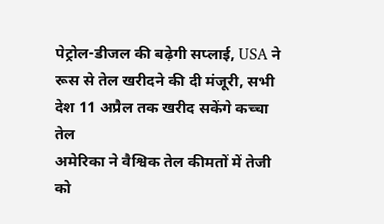पेट्रोल-डीजल की बढ़ेगी सप्लाई, USA ने रूस से तेल खरीदने की दी मंजूरी, सभी देश 11 अप्रैल तक खरीद सकेंगे कच्चा तेल
अमेरिका ने वैश्विक तेल कीमतों में तेजी को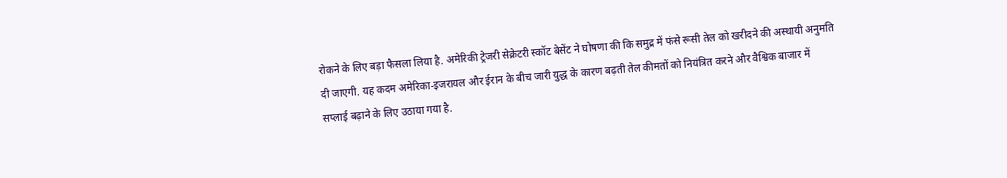रोकने के लिए बड़ा फैसला लिया है. अमेरिकी ट्रेजरी सेक्रेटरी स्कॉट बेसेंट ने घोषणा की कि समुद्र में फंसे रूसी तेल को खरीदने की अस्थायी अनुमति दी जाएगी. यह कदम अमेरिका-इजरायल और ईरान के बीच जारी युद्ध के कारण बढ़ती तेल कीमतों को नियंत्रित करने और वैश्विक बाजार में सप्लाई बढ़ाने के लिए उठाया गया है.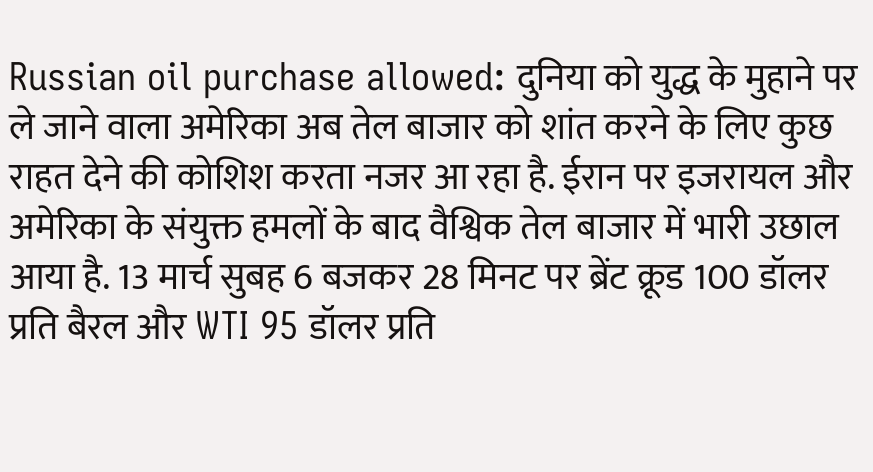Russian oil purchase allowed: दुनिया को युद्ध के मुहाने पर ले जाने वाला अमेरिका अब तेल बाजार को शांत करने के लिए कुछ राहत देने की कोशिश करता नजर आ रहा है. ईरान पर इजरायल और अमेरिका के संयुक्त हमलों के बाद वैश्विक तेल बाजार में भारी उछाल आया है. 13 मार्च सुबह 6 बजकर 28 मिनट पर ब्रेंट क्रूड 100 डॉलर प्रति बैरल और WTI 95 डॉलर प्रति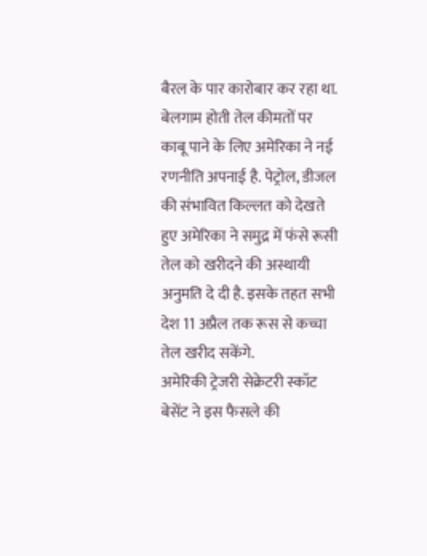बैरल के पार कारोबार कर रहा था.
बेलगाम होती तेल कीमतों पर काबू पाने के लिए अमेरिका ने नई रणनीति अपनाई है. पेट्रोल, डीजल की संभावित किल्लत को देखते हुए अमेरिका ने समुद्र में फंसे रूसी तेल को खरीदने की अस्थायी अनुमति दे दी है. इसके तहत सभी देश 11 अप्रैल तक रूस से कच्चा तेल खरीद सकेंगे.
अमेरिकी ट्रेजरी सेक्रेटरी स्कॉट बेसेंट ने इस फैसले की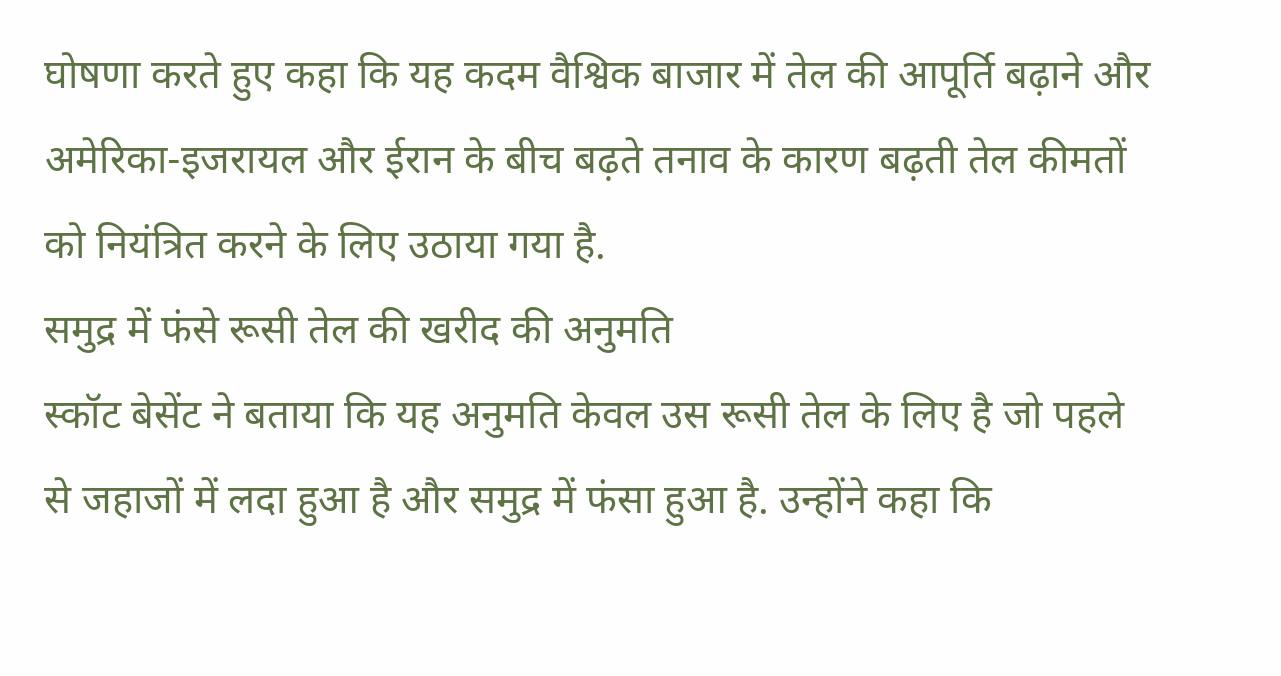घोषणा करते हुए कहा कि यह कदम वैश्विक बाजार में तेल की आपूर्ति बढ़ाने और अमेरिका-इजरायल और ईरान के बीच बढ़ते तनाव के कारण बढ़ती तेल कीमतों को नियंत्रित करने के लिए उठाया गया है.
समुद्र में फंसे रूसी तेल की खरीद की अनुमति
स्कॉट बेसेंट ने बताया कि यह अनुमति केवल उस रूसी तेल के लिए है जो पहले से जहाजों में लदा हुआ है और समुद्र में फंसा हुआ है. उन्होंने कहा कि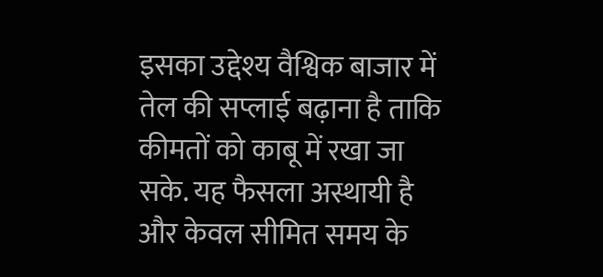इसका उद्देश्य वैश्विक बाजार में तेल की सप्लाई बढ़ाना है ताकि कीमतों को काबू में रखा जा सके. यह फैसला अस्थायी है और केवल सीमित समय के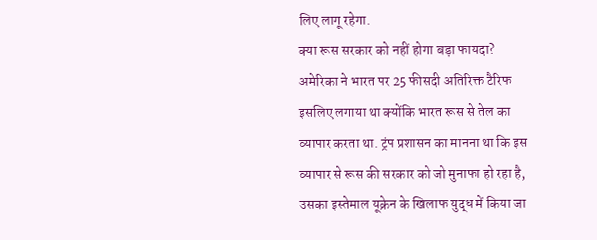लिए लागू रहेगा.
क्या रूस सरकार को नहीं होगा बड़ा फायदा?
अमेरिका ने भारत पर 25 फीसदी अतिरिक्त टैरिफ इसलिए लगाया था क्योंकि भारत रूस से तेल का व्यापार करता था. ट्रंप प्रशासन का मानना था कि इस व्यापार से रूस की सरकार को जो मुनाफा हो रहा है, उसका इस्तेमाल यूक्रेन के खिलाफ युद्ध में किया जा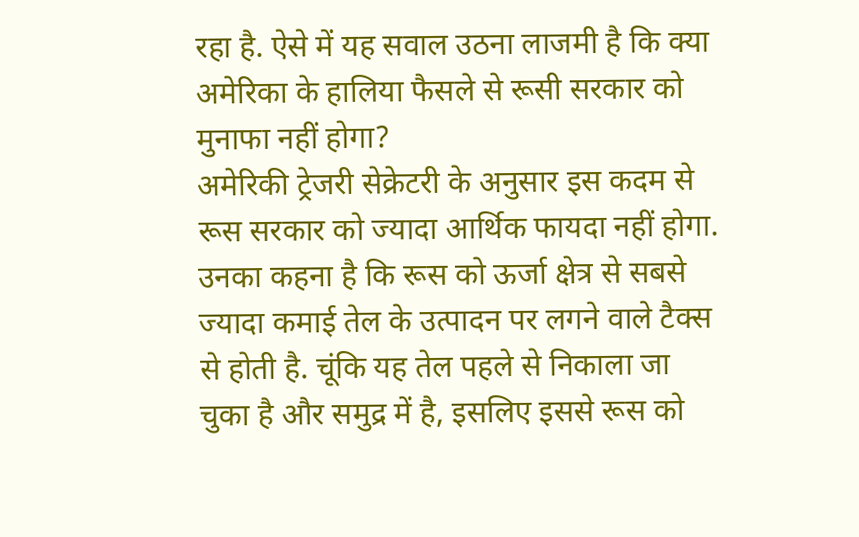रहा है. ऐसे में यह सवाल उठना लाजमी है कि क्या अमेरिका के हालिया फैसले से रूसी सरकार को मुनाफा नहीं होगा?
अमेरिकी ट्रेजरी सेक्रेटरी के अनुसार इस कदम से रूस सरकार को ज्यादा आर्थिक फायदा नहीं होगा. उनका कहना है कि रूस को ऊर्जा क्षेत्र से सबसे ज्यादा कमाई तेल के उत्पादन पर लगने वाले टैक्स से होती है. चूंकि यह तेल पहले से निकाला जा चुका है और समुद्र में है, इसलिए इससे रूस को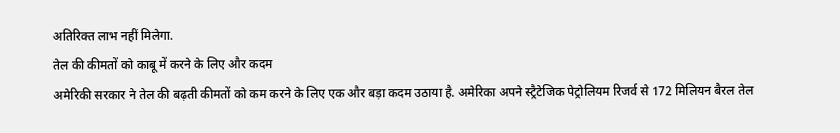अतिरिक्त लाभ नहीं मिलेगा.
तेल की कीमतों को काबू में करने के लिए और कदम
अमेरिकी सरकार ने तेल की बढ़ती कीमतों को कम करने के लिए एक और बड़ा कदम उठाया है. अमेरिका अपने स्ट्रैटेजिक पेट्रोलियम रिजर्व से 172 मिलियन बैरल तेल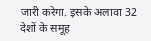जारी करेगा. इसके अलावा 32 देशों के समूह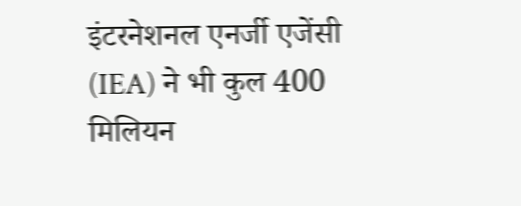इंटरनेशनल एनर्जी एजेंसी (IEA) ने भी कुल 400 मिलियन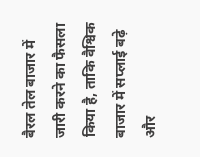बैरल तेल बाजार में जारी करने का फैसला किया है, ताकि वैश्विक बाजार में सप्लाई बढ़े और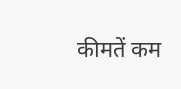कीमतें कम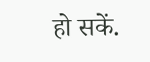हो सकें.